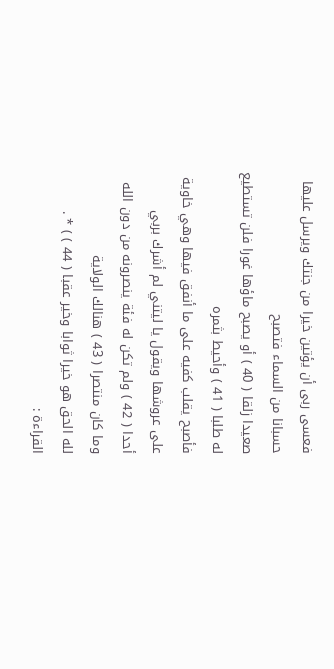فعسى ربى أن يؤتين خيرا من جنتك ويرسل عليها حسبانا من السماء فتصبح
صعيدا زلقا ( 40 ) أو يصبح ماؤها غورا فلن تستطيع له طلبا ( 41 ) وأحيط بثمره
فأصبح يقلب كفيه على ما أنفق فيها وهي خاوية على عروشها ويقول يا ليتني لم أشرك بربي
أحدا ( 42 ) ولم تكن له فئة ينصرونه من دون الله وما كان منتصرا ( 43 ) هنالك الولاية
لله الحق هو خيرا ثوابا وخير عقبا ( 44 ) ) * .
القراءة :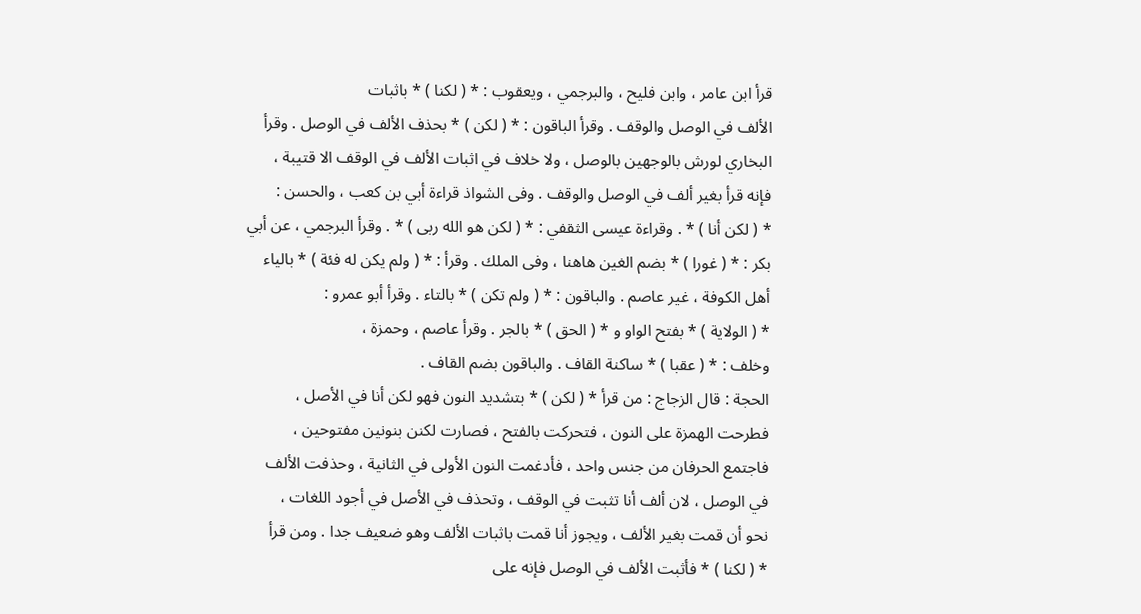قرأ ابن عامر ، وابن فليح ، والبرجمي ، ويعقوب : * ( لكنا ) * باثبات
الألف في الوصل والوقف . وقرأ الباقون : * ( لكن ) * بحذف الألف في الوصل . وقرأ
البخاري لورش بالوجهين بالوصل ، ولا خلاف في اثبات الألف في الوقف الا قتيبة ،
فإنه قرأ بغير ألف في الوصل والوقف . وفى الشواذ قراءة أبي بن كعب ، والحسن :
* ( لكن أنا ) * . وقراءة عيسى الثقفي : * ( لكن هو الله ربى ) * . وقرأ البرجمي ، عن أبي
بكر : * ( غورا ) * بضم الغين هاهنا ، وفى الملك . وقرأ : * ( ولم يكن له فئة ) * بالياء
أهل الكوفة ، غير عاصم . والباقون : * ( ولم تكن ) * بالتاء . وقرأ أبو عمرو :
* ( الولاية ) * بفتح الواو و * ( الحق ) * بالجر . وقرأ عاصم ، وحمزة ،
وخلف : * ( عقبا ) * ساكنة القاف . والباقون بضم القاف .
الحجة : قال الزجاج : من قرأ * ( لكن ) * بتشديد النون فهو لكن أنا في الأصل ،
فطرحت الهمزة على النون ، فتحركت بالفتح ، فصارت لكنن بنونين مفتوحين ،
فاجتمع الحرفان من جنس واحد ، فأدغمت النون الأولى في الثانية ، وحذفت الألف
في الوصل ، لان ألف أنا تثبت في الوقف ، وتحذف في الأصل في أجود اللغات ،
نحو أن قمت بغير الألف ، ويجوز أنا قمت باثبات الألف وهو ضعيف جدا . ومن قرأ
* ( لكنا ) * فأثبت الألف في الوصل فإنه على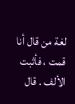لغة من قال أنا قمت ، فأثبت الألف . قال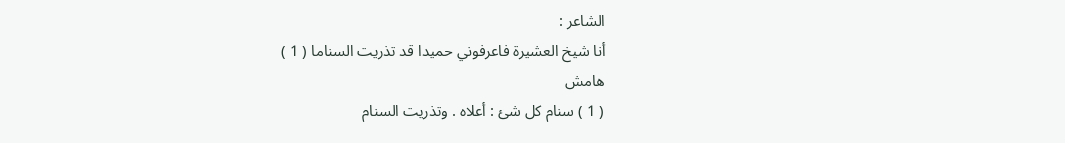الشاعر :
أنا شيخ العشيرة فاعرفوني حميدا قد تذريت السناما ( 1 )
هامش
( 1 ) سنام كل شئ : أعلاه . وتذريت السنام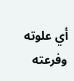أي علوته وفرعته